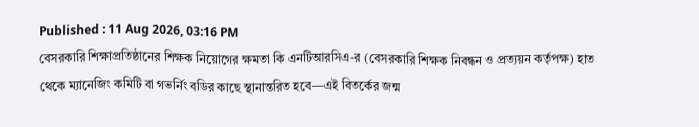Published : 11 Aug 2026, 03:16 PM
বেসরকারি শিক্ষাপ্রতিষ্ঠানের শিক্ষক নিয়োগের ক্ষমতা কি এনটিআরসিএ-র (বেসরকারি শিক্ষক নিবন্ধন ও প্রত্যয়ন কর্তৃপক্ষ) হাত থেকে ম্যানেজিং কমিটি বা গভর্নিং বডির কাছে স্থানান্তরিত হবে—এই বিতর্কের জন্ম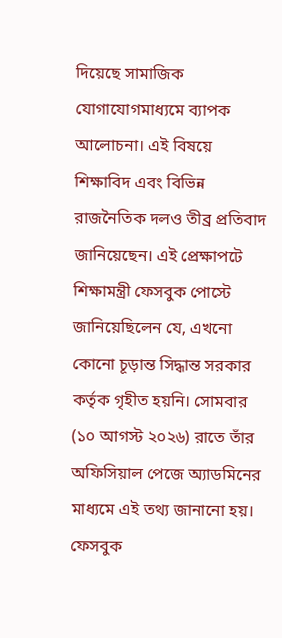দিয়েছে সামাজিক যোগাযোগমাধ্যমে ব্যাপক আলোচনা। এই বিষয়ে শিক্ষাবিদ এবং বিভিন্ন রাজনৈতিক দলও তীব্র প্রতিবাদ জানিয়েছেন। এই প্রেক্ষাপটে শিক্ষামন্ত্রী ফেসবুক পোস্টে জানিয়েছিলেন যে, এখনো কোনো চূড়ান্ত সিদ্ধান্ত সরকার কর্তৃক গৃহীত হয়নি। সোমবার (১০ আগস্ট ২০২৬) রাতে তাঁর অফিসিয়াল পেজে অ্যাডমিনের মাধ্যমে এই তথ্য জানানো হয়। ফেসবুক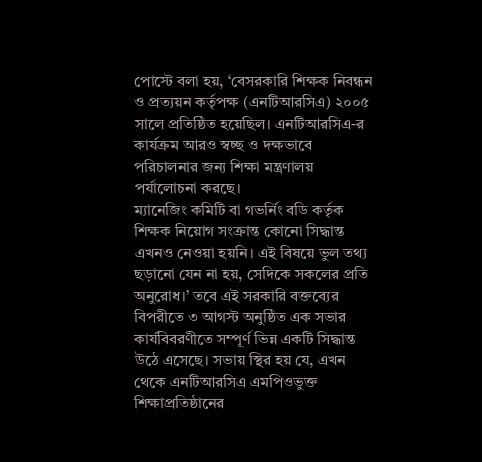পোস্টে বলা হয়, ‘বেসরকারি শিক্ষক নিবন্ধন ও প্রত্যয়ন কর্তৃপক্ষ (এনটিআরসিএ) ২০০৫ সালে প্রতিষ্ঠিত হয়েছিল। এনটিআরসিএ-র কার্যক্রম আরও স্বচ্ছ ও দক্ষভাবে পরিচালনার জন্য শিক্ষা মন্ত্রণালয় পর্যালোচনা করছে।
ম্যানেজিং কমিটি বা গভর্নিং বডি কর্তৃক শিক্ষক নিয়োগ সংক্রান্ত কোনো সিদ্ধান্ত এখনও নেওয়া হয়নি। এই বিষয়ে ভুল তথ্য ছড়ানো যেন না হয়, সেদিকে সকলের প্রতি অনুরোধ।’ তবে এই সরকারি বক্তব্যের বিপরীতে ৩ আগস্ট অনুষ্ঠিত এক সভার কার্যবিবরণীতে সম্পূর্ণ ভিন্ন একটি সিদ্ধান্ত উঠে এসেছে। সভায় স্থির হয় যে, এখন থেকে এনটিআরসিএ এমপিওভুক্ত শিক্ষাপ্রতিষ্ঠানের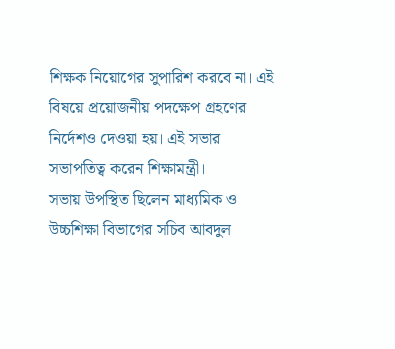শিক্ষক নিয়োগের সুপারিশ করবে না। এই বিষয়ে প্রয়োজনীয় পদক্ষেপ গ্রহণের নির্দেশও দেওয়া হয়। এই সভার সভাপতিত্ব করেন শিক্ষামন্ত্রী।
সভায় উপস্থিত ছিলেন মাধ্যমিক ও উচ্চশিক্ষা বিভাগের সচিব আবদুল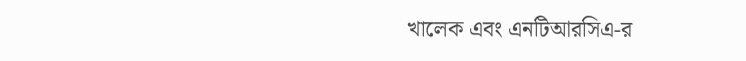খালেক এবং এনটিআরসিএ-র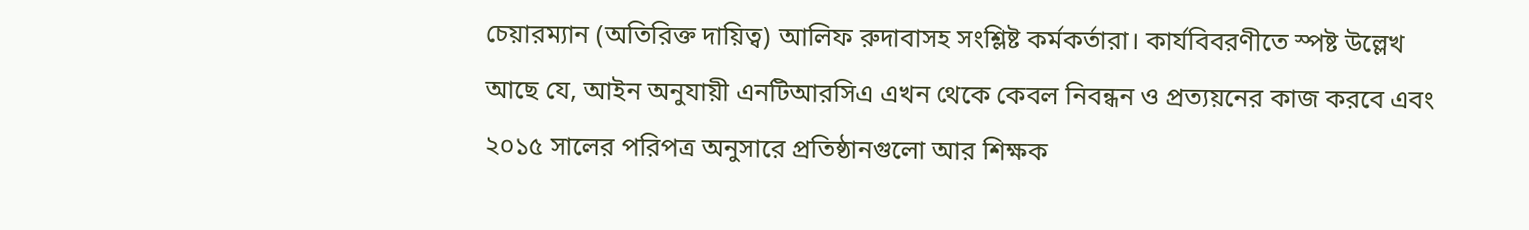চেয়ারম্যান (অতিরিক্ত দায়িত্ব) আলিফ রুদাবাসহ সংশ্লিষ্ট কর্মকর্তারা। কার্যবিবরণীতে স্পষ্ট উল্লেখ আছে যে, আইন অনুযায়ী এনটিআরসিএ এখন থেকে কেবল নিবন্ধন ও প্রত্যয়নের কাজ করবে এবং ২০১৫ সালের পরিপত্র অনুসারে প্রতিষ্ঠানগুলো আর শিক্ষক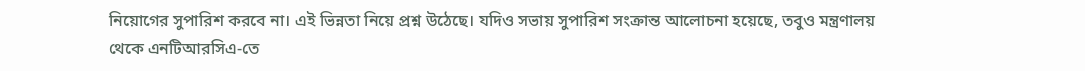নিয়োগের সুপারিশ করবে না। এই ভিন্নতা নিয়ে প্রশ্ন উঠেছে। যদিও সভায় সুপারিশ সংক্রান্ত আলোচনা হয়েছে, তবুও মন্ত্রণালয় থেকে এনটিআরসিএ-তে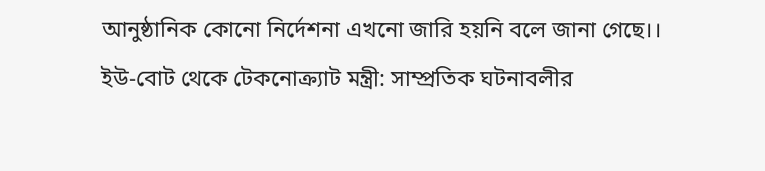আনুষ্ঠানিক কোনো নির্দেশনা এখনো জারি হয়নি বলে জানা গেছে।।
ইউ-বোট থেকে টেকনোক্র্যাট মন্ত্রী: সাম্প্রতিক ঘটনাবলীর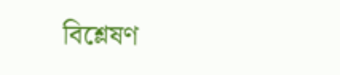বিশ্লেষণ